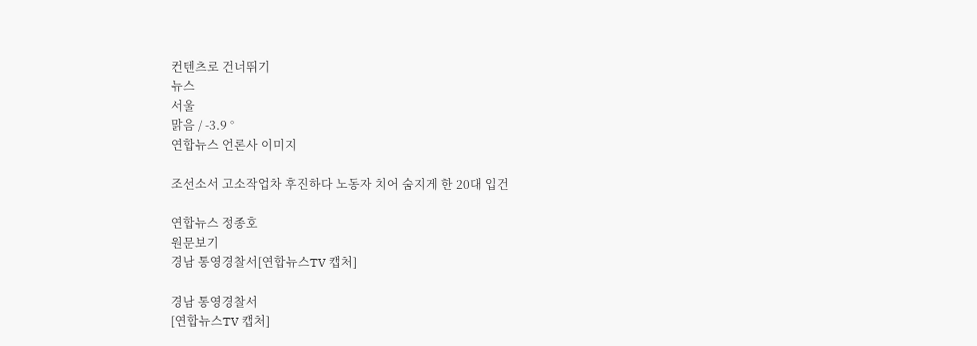컨텐츠로 건너뛰기
뉴스
서울
맑음 / -3.9 °
연합뉴스 언론사 이미지

조선소서 고소작업차 후진하다 노동자 치어 숨지게 한 20대 입건

연합뉴스 정종호
원문보기
경남 통영경찰서[연합뉴스TV 캡처]

경남 통영경찰서
[연합뉴스TV 캡처]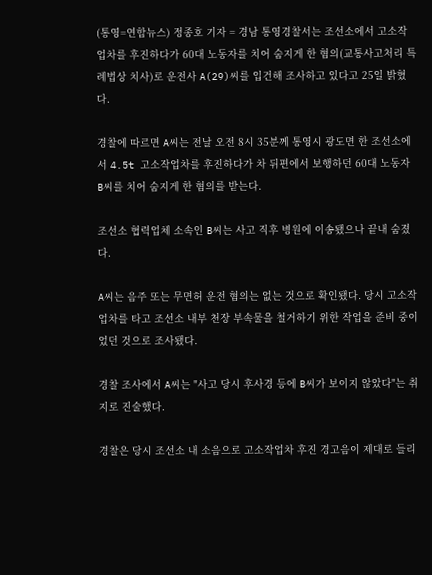(통영=연합뉴스) 정종호 기자 = 경남 통영경찰서는 조선소에서 고소작업차를 후진하다가 60대 노동자를 치어 숨지게 한 혐의(교통사고처리 특례법상 치사)로 운전사 A(29)씨를 입건해 조사하고 있다고 25일 밝혔다.

경찰에 따르면 A씨는 전날 오전 8시 35분께 통영시 광도면 한 조선소에서 4.5t 고소작업차를 후진하다가 차 뒤편에서 보행하던 60대 노동자 B씨를 치어 숨지게 한 혐의를 받는다.

조선소 협력업체 소속인 B씨는 사고 직후 병원에 이송됐으나 끝내 숨졌다.

A씨는 음주 또는 무면허 운전 혐의는 없는 것으로 확인됐다. 당시 고소작업차를 타고 조선소 내부 천장 부속물을 철거하기 위한 작업을 준비 중이었던 것으로 조사됐다.

경찰 조사에서 A씨는 "사고 당시 후사경 등에 B씨가 보이지 않았다"는 취지로 진술했다.

경찰은 당시 조선소 내 소음으로 고소작업차 후진 경고음이 제대로 들리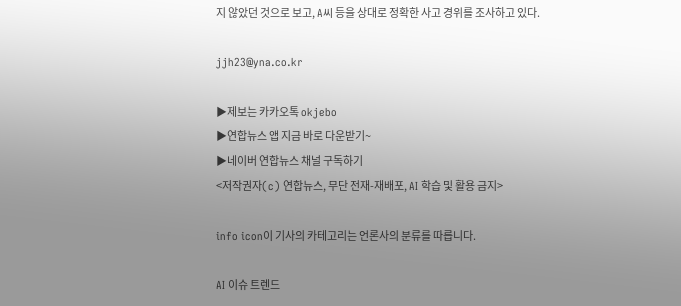지 않았던 것으로 보고, A씨 등을 상대로 정확한 사고 경위를 조사하고 있다.

jjh23@yna.co.kr

▶제보는 카카오톡 okjebo
▶연합뉴스 앱 지금 바로 다운받기~
▶네이버 연합뉴스 채널 구독하기
<저작권자(c) 연합뉴스, 무단 전재-재배포, AI 학습 및 활용 금지>

info icon이 기사의 카테고리는 언론사의 분류를 따릅니다.

AI 이슈 트렌드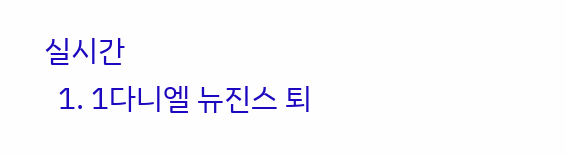실시간
  1. 1다니엘 뉴진스 퇴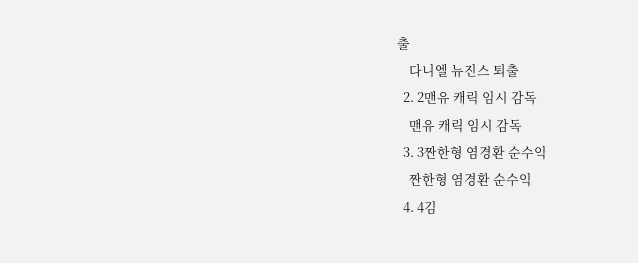출
    다니엘 뉴진스 퇴출
  2. 2맨유 캐릭 임시 감독
    맨유 캐릭 임시 감독
  3. 3짠한형 염경환 순수익
    짠한형 염경환 순수익
  4. 4김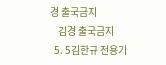경 출국금지
    김경 출국금지
  5. 5김한규 전용기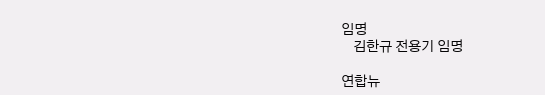임명
    김한규 전용기 임명

연합뉴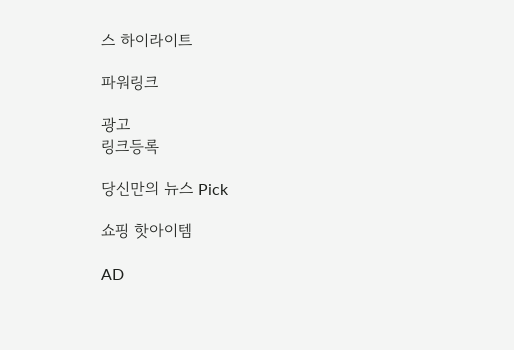스 하이라이트

파워링크

광고
링크등록

당신만의 뉴스 Pick

쇼핑 핫아이템

AD